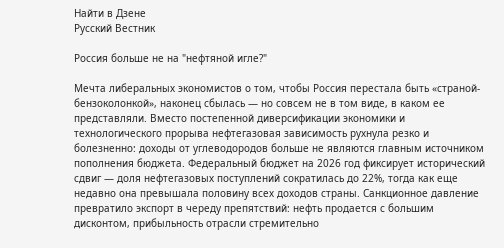Найти в Дзене
Русский Вестник

Россия больше не на "нефтяной игле?"

Мечта либеральных экономистов о том, чтобы Россия перестала быть «страной-бензоколонкой», наконец сбылась — но совсем не в том виде, в каком ее представляли. Вместо постепенной диверсификации экономики и технологического прорыва нефтегазовая зависимость рухнула резко и болезненно: доходы от углеводородов больше не являются главным источником пополнения бюджета. Федеральный бюджет на 2026 год фиксирует исторический сдвиг — доля нефтегазовых поступлений сократилась до 22%, тогда как еще недавно она превышала половину всех доходов страны. Санкционное давление превратило экспорт в череду препятствий: нефть продается с большим дисконтом, прибыльность отрасли стремительно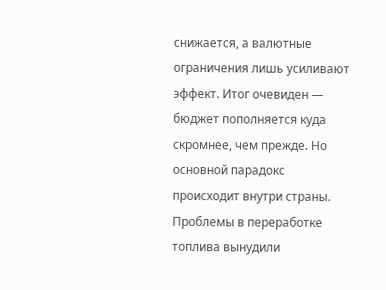снижается, а валютные ограничения лишь усиливают эффект. Итог очевиден — бюджет пополняется куда скромнее, чем прежде. Но основной парадокс происходит внутри страны. Проблемы в переработке топлива вынудили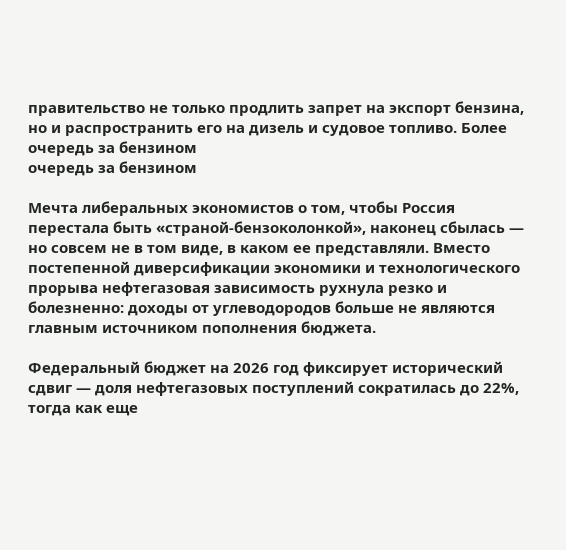правительство не только продлить запрет на экспорт бензина, но и распространить его на дизель и судовое топливо. Более
очередь за бензином
очередь за бензином

Мечта либеральных экономистов о том, чтобы Россия перестала быть «страной-бензоколонкой», наконец сбылась — но совсем не в том виде, в каком ее представляли. Вместо постепенной диверсификации экономики и технологического прорыва нефтегазовая зависимость рухнула резко и болезненно: доходы от углеводородов больше не являются главным источником пополнения бюджета.

Федеральный бюджет на 2026 год фиксирует исторический сдвиг — доля нефтегазовых поступлений сократилась до 22%, тогда как еще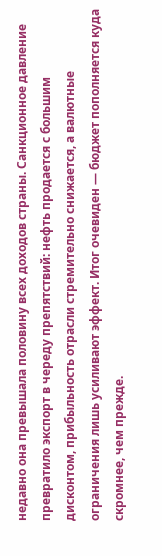недавно она превышала половину всех доходов страны. Санкционное давление превратило экспорт в череду препятствий: нефть продается с большим дисконтом, прибыльность отрасли стремительно снижается, а валютные ограничения лишь усиливают эффект. Итог очевиден — бюджет пополняется куда скромнее, чем прежде.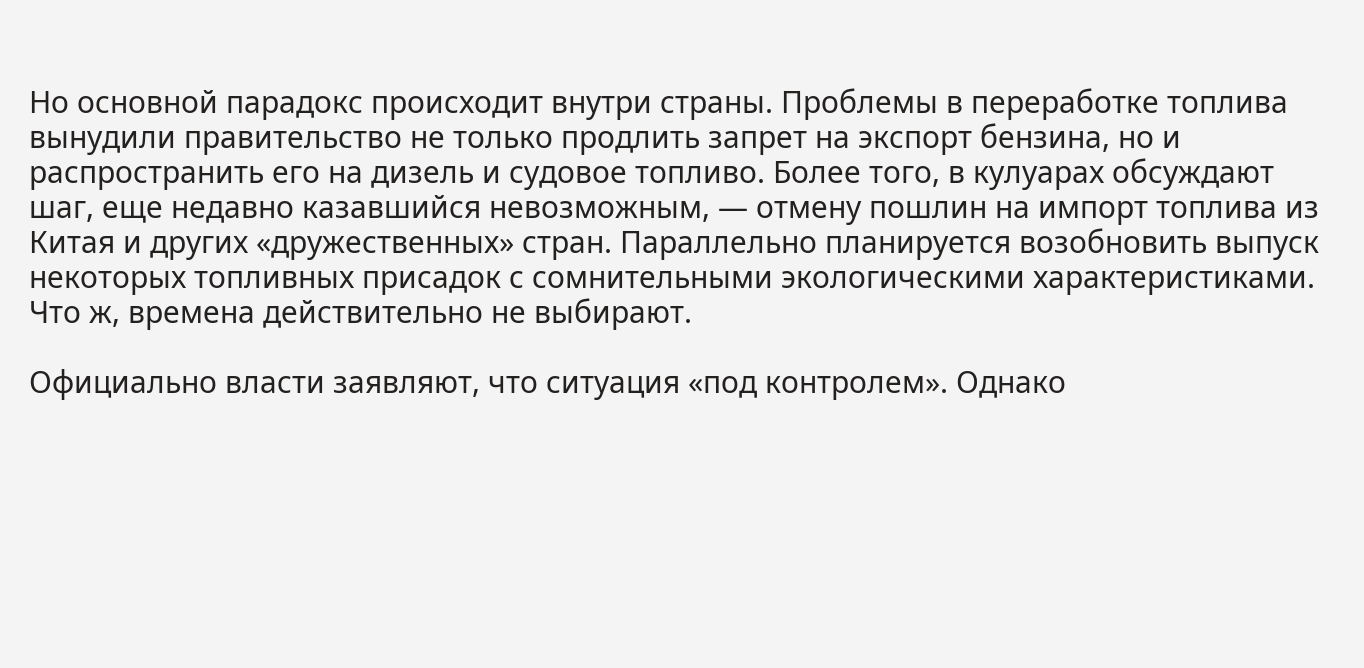Но основной парадокс происходит внутри страны. Проблемы в переработке топлива вынудили правительство не только продлить запрет на экспорт бензина, но и распространить его на дизель и судовое топливо. Более того, в кулуарах обсуждают шаг, еще недавно казавшийся невозможным, — отмену пошлин на импорт топлива из Китая и других «дружественных» стран. Параллельно планируется возобновить выпуск некоторых топливных присадок с сомнительными экологическими характеристиками. Что ж, времена действительно не выбирают.

Официально власти заявляют, что ситуация «под контролем». Однако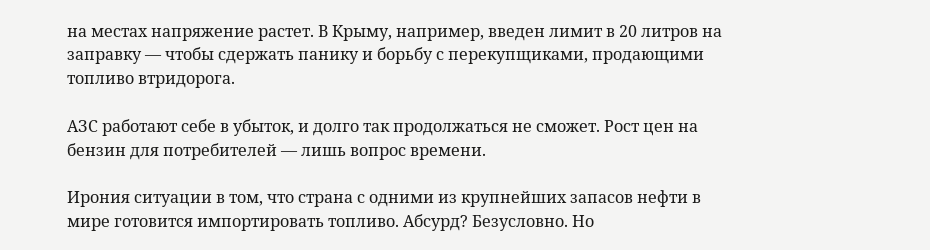на местах напряжение растет. В Крыму, например, введен лимит в 20 литров на заправку — чтобы сдержать панику и борьбу с перекупщиками, продающими топливо втридорога.

АЗС работают себе в убыток, и долго так продолжаться не сможет. Рост цен на бензин для потребителей — лишь вопрос времени.

Ирония ситуации в том, что страна с одними из крупнейших запасов нефти в мире готовится импортировать топливо. Абсурд? Безусловно. Но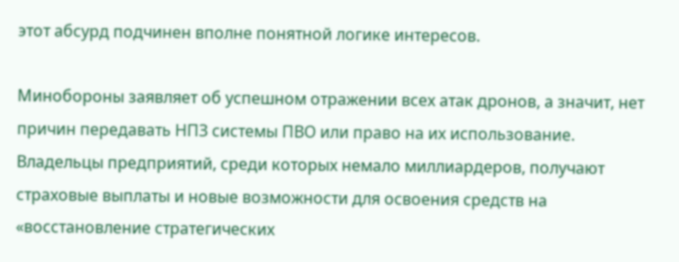этот абсурд подчинен вполне понятной логике интересов.

Минобороны заявляет об успешном отражении всех атак дронов, а значит, нет причин передавать НПЗ системы ПВО или право на их использование. Владельцы предприятий, среди которых немало миллиардеров, получают страховые выплаты и новые возможности для освоения средств на «восстановление стратегических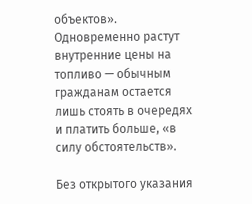объектов». Одновременно растут внутренние цены на топливо — обычным гражданам остается лишь стоять в очередях и платить больше, «в силу обстоятельств».

Без открытого указания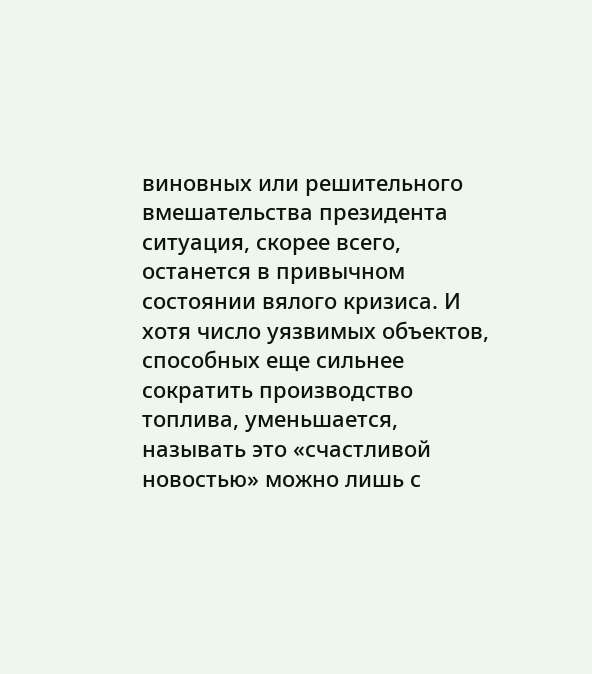виновных или решительного вмешательства президента ситуация, скорее всего, останется в привычном состоянии вялого кризиса. И хотя число уязвимых объектов, способных еще сильнее сократить производство топлива, уменьшается, называть это «счастливой новостью» можно лишь с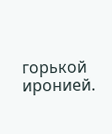горькой иронией.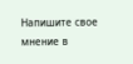Напишите свое мнение в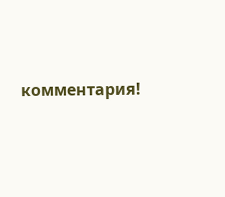комментария!